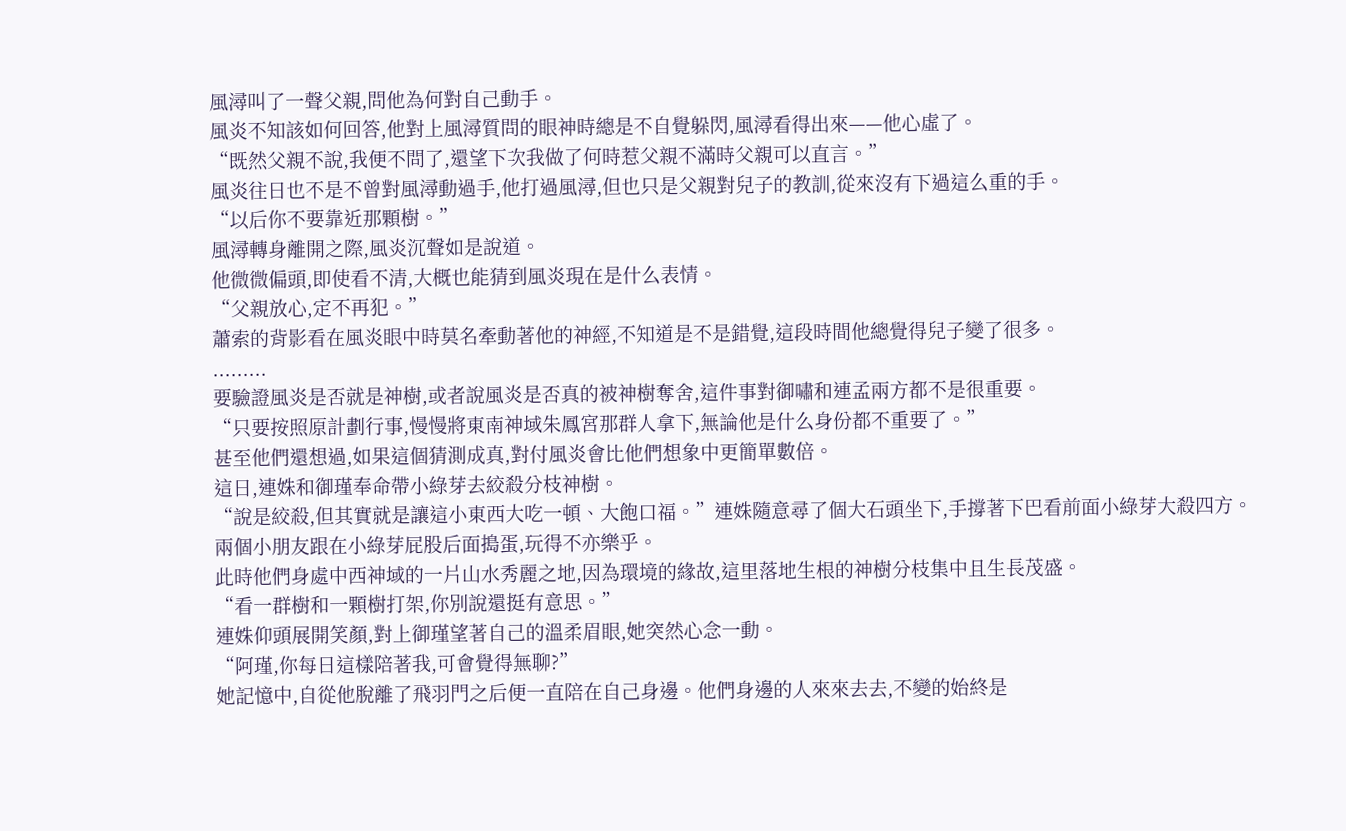風潯叫了一聲父親,問他為何對自己動手。
風炎不知該如何回答,他對上風潯質問的眼神時總是不自覺躲閃,風潯看得出來——他心虛了。
“既然父親不說,我便不問了,還望下次我做了何時惹父親不滿時父親可以直言。”
風炎往日也不是不曾對風潯動過手,他打過風潯,但也只是父親對兒子的教訓,從來沒有下過這么重的手。
“以后你不要靠近那顆樹。”
風潯轉身離開之際,風炎沉聲如是說道。
他微微偏頭,即使看不清,大概也能猜到風炎現在是什么表情。
“父親放心,定不再犯。”
蕭索的背影看在風炎眼中時莫名牽動著他的神經,不知道是不是錯覺,這段時間他總覺得兒子變了很多。
.........
要驗證風炎是否就是神樹,或者說風炎是否真的被神樹奪舍,這件事對御嘯和連孟兩方都不是很重要。
“只要按照原計劃行事,慢慢將東南神域朱鳳宮那群人拿下,無論他是什么身份都不重要了。”
甚至他們還想過,如果這個猜測成真,對付風炎會比他們想象中更簡單數倍。
這日,連姝和御瑾奉命帶小綠芽去絞殺分枝神樹。
“說是絞殺,但其實就是讓這小東西大吃一頓、大飽口福。”連姝隨意尋了個大石頭坐下,手撐著下巴看前面小綠芽大殺四方。
兩個小朋友跟在小綠芽屁股后面搗蛋,玩得不亦樂乎。
此時他們身處中西神域的一片山水秀麗之地,因為環境的緣故,這里落地生根的神樹分枝集中且生長茂盛。
“看一群樹和一顆樹打架,你別說還挺有意思。”
連姝仰頭展開笑顏,對上御瑾望著自己的溫柔眉眼,她突然心念一動。
“阿瑾,你每日這樣陪著我,可會覺得無聊?”
她記憶中,自從他脫離了飛羽門之后便一直陪在自己身邊。他們身邊的人來來去去,不變的始終是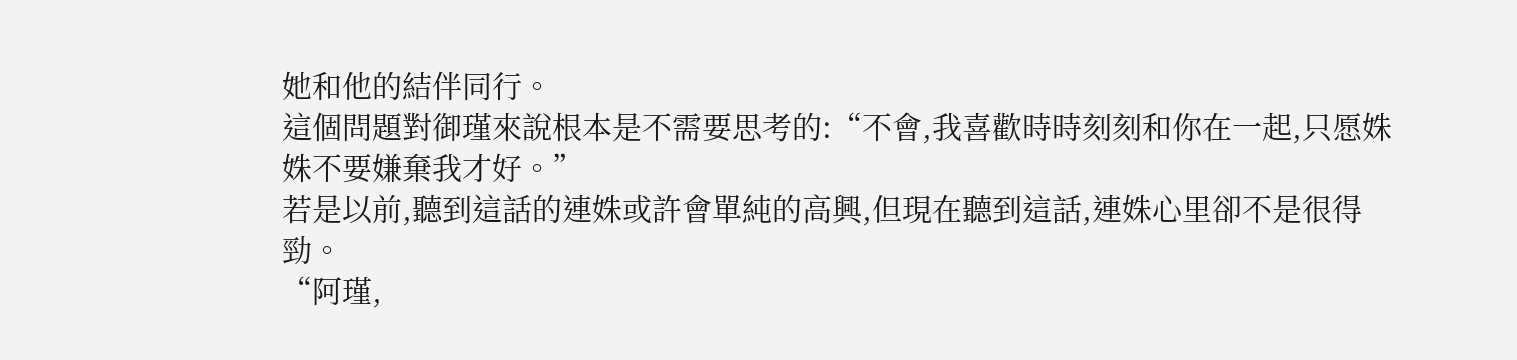她和他的結伴同行。
這個問題對御瑾來說根本是不需要思考的:“不會,我喜歡時時刻刻和你在一起,只愿姝姝不要嫌棄我才好。”
若是以前,聽到這話的連姝或許會單純的高興,但現在聽到這話,連姝心里卻不是很得勁。
“阿瑾,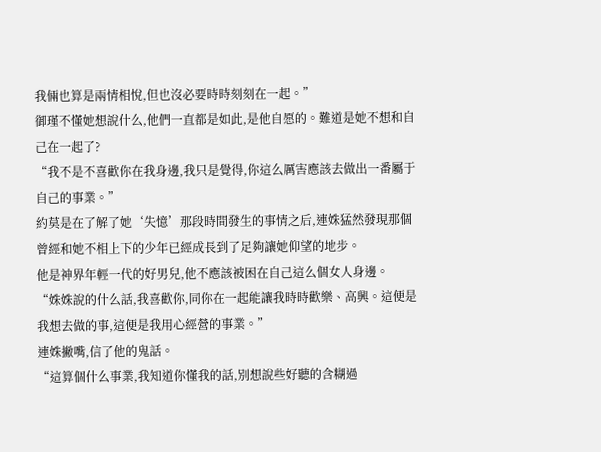我倆也算是兩情相悅,但也沒必要時時刻刻在一起。”
御瑾不懂她想說什么,他們一直都是如此,是他自愿的。難道是她不想和自己在一起了?
“我不是不喜歡你在我身邊,我只是覺得,你這么厲害應該去做出一番屬于自己的事業。”
約莫是在了解了她‘失憶’那段時間發生的事情之后,連姝猛然發現那個曾經和她不相上下的少年已經成長到了足夠讓她仰望的地步。
他是神界年輕一代的好男兒,他不應該被困在自己這么個女人身邊。
“姝姝說的什么話,我喜歡你,同你在一起能讓我時時歡樂、高興。這便是我想去做的事,這便是我用心經營的事業。”
連姝撇嘴,信了他的鬼話。
“這算個什么事業,我知道你懂我的話,別想說些好聽的含糊過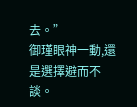去。”
御瑾眼神一動,還是選擇避而不談。